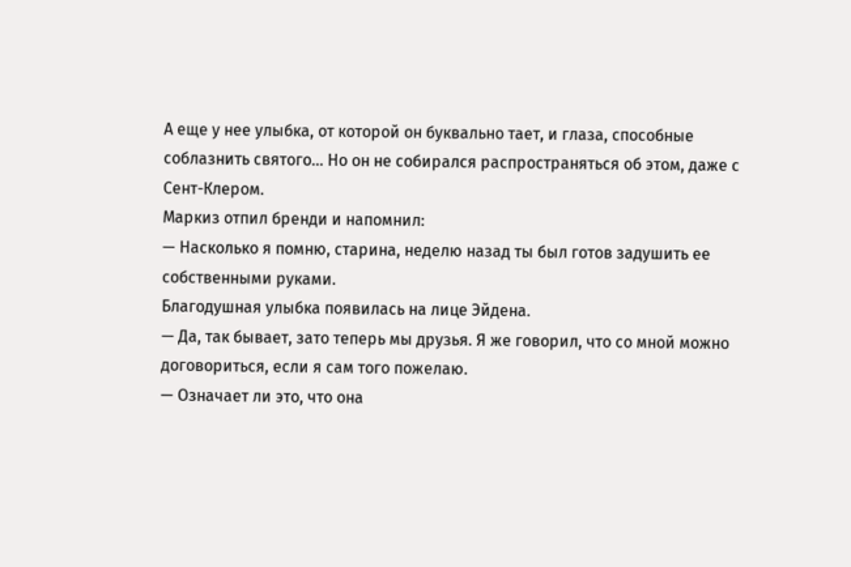А еще у нее улыбка, от которой он буквально тает, и глаза, способные соблазнить святого… Но он не собирался распространяться об этом, даже с Сент-Клером.
Маркиз отпил бренди и напомнил:
— Насколько я помню, старина, неделю назад ты был готов задушить ее собственными руками.
Благодушная улыбка появилась на лице Эйдена.
— Да, так бывает, зато теперь мы друзья. Я же говорил, что со мной можно договориться, если я сам того пожелаю.
— Означает ли это, что она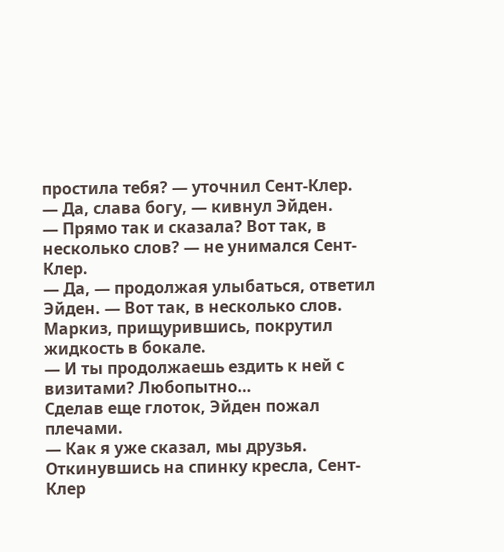простила тебя? — уточнил Сент-Клер.
— Да, слава богу, — кивнул Эйден.
— Прямо так и сказала? Вот так, в несколько слов? — не унимался Сент-Клер.
— Да, — продолжая улыбаться, ответил Эйден. — Вот так, в несколько слов.
Маркиз, прищурившись, покрутил жидкость в бокале.
— И ты продолжаешь ездить к ней с визитами? Любопытно…
Сделав еще глоток, Эйден пожал плечами.
— Как я уже сказал, мы друзья.
Откинувшись на спинку кресла, Сент-Клер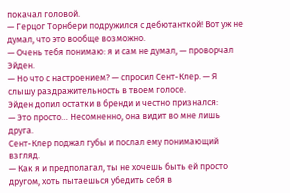покачал головой.
— Герцог Торнбери подружился с дебютанткой! Вот уж не думал, что это вообще возможно.
— Очень тебя понимаю: я и сам не думал, — проворчал Эйден.
— Но что с настроением? — спросил Сент-Клер. — Я слышу раздражительность в твоем голосе.
Эйден допил остатки в бренди и честно признался:
— Это просто… Несомненно, она видит во мне лишь друга.
Сент-Клер поджал губы и послал ему понимающий взгляд.
— Как я и предполагал, ты не хочешь быть ей просто другом, хоть пытаешься убедить себя в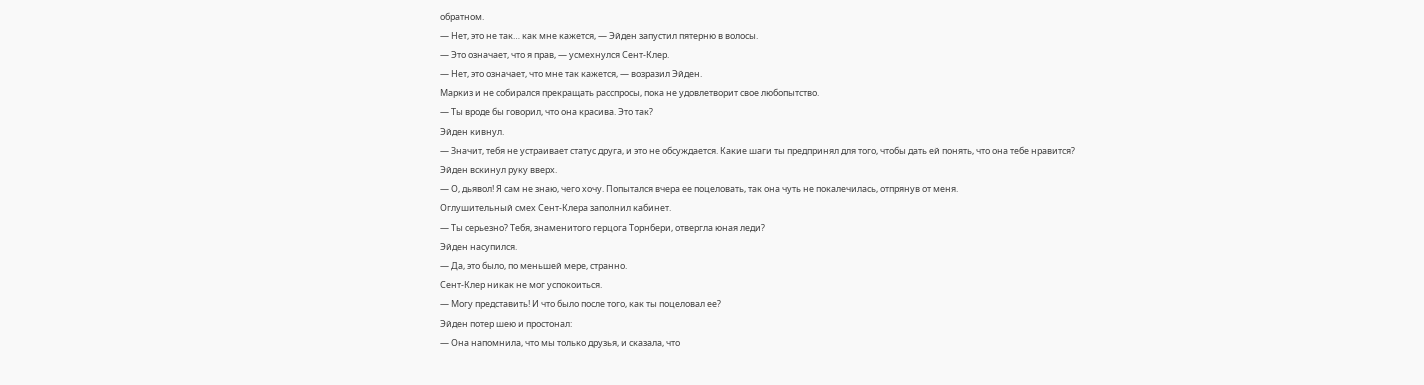обратном.
— Нет, это не так… как мне кажется, — Эйден запустил пятерню в волосы.
— Это означает, что я прав, — усмехнулся Сент-Клер.
— Нет, это означает, что мне так кажется, — возразил Эйден.
Маркиз и не собирался прекращать расспросы, пока не удовлетворит свое любопытство.
— Ты вроде бы говорил, что она красива. Это так?
Эйден кивнул.
— Значит, тебя не устраивает статус друга, и это не обсуждается. Какие шаги ты предпринял для того, чтобы дать ей понять, что она тебе нравится?
Эйден вскинул руку вверх.
— О, дьявол! Я сам не знаю, чего хочу. Попытался вчера ее поцеловать, так она чуть не покалечилась, отпрянув от меня.
Оглушительный смех Сент-Клера заполнил кабинет.
— Ты серьезно? Тебя, знаменитого герцога Торнбери, отвергла юная леди?
Эйден насупился.
— Да, это было, по меньшей мере, странно.
Сент-Клер никак не мог успокоиться.
— Могу представить! И что было после того, как ты поцеловал ее?
Эйден потер шею и простонал:
— Она напомнила, что мы только друзья, и сказала, что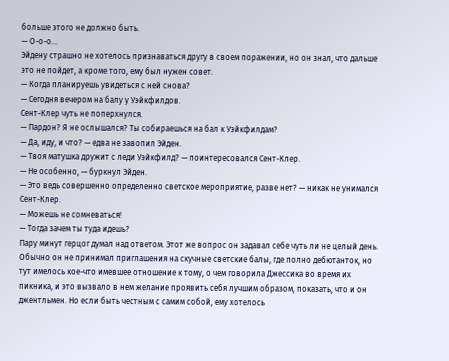больше этого не должно быть.
— О-о-о…
Эйдену страшно не хотелось признаваться другу в своем поражении, но он знал, что дальше это не пойдет, а кроме того, ему был нужен совет.
— Когда планируешь увидеться с ней снова?
— Сегодня вечером на балу у Уэйкфилдов.
Сент-Клер чуть не поперхнулся.
— Пардон? Я не ослышался? Ты собираешься на бал к Уэйкфилдам?
— Да, иду, и что? — едва не завопил Эйден.
— Твоя матушка дружит с леди Уэйкфилд? — поинтересовался Сент-Клер.
— Не особенно, — буркнул Эйден.
— Это ведь совершенно определенно светское мероприятие, разве нет? — никак не унимался Сент-Клер.
— Можешь не сомневаться!
— Тогда зачем ты туда идешь?
Пару минут герцог думал над ответом. Этот же вопрос он задавал себе чуть ли не целый день. Обычно он не принимал приглашения на скучные светские балы, где полно дебютанток, но тут имелось кое-что имевшее отношение к тому, о чем говорила Джессика во время их пикника, и это вызвало в нем желание проявить себя лучшим образом, показать, что и он джентльмен. Но если быть честным с самим собой, ему хотелось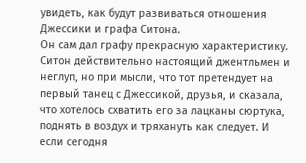увидеть, как будут развиваться отношения Джессики и графа Ситона.
Он сам дал графу прекрасную характеристику. Ситон действительно настоящий джентльмен и неглуп, но при мысли, что тот претендует на первый танец с Джессикой, друзья, и сказала, что хотелось схватить его за лацканы сюртука, поднять в воздух и тряхануть как следует. И если сегодня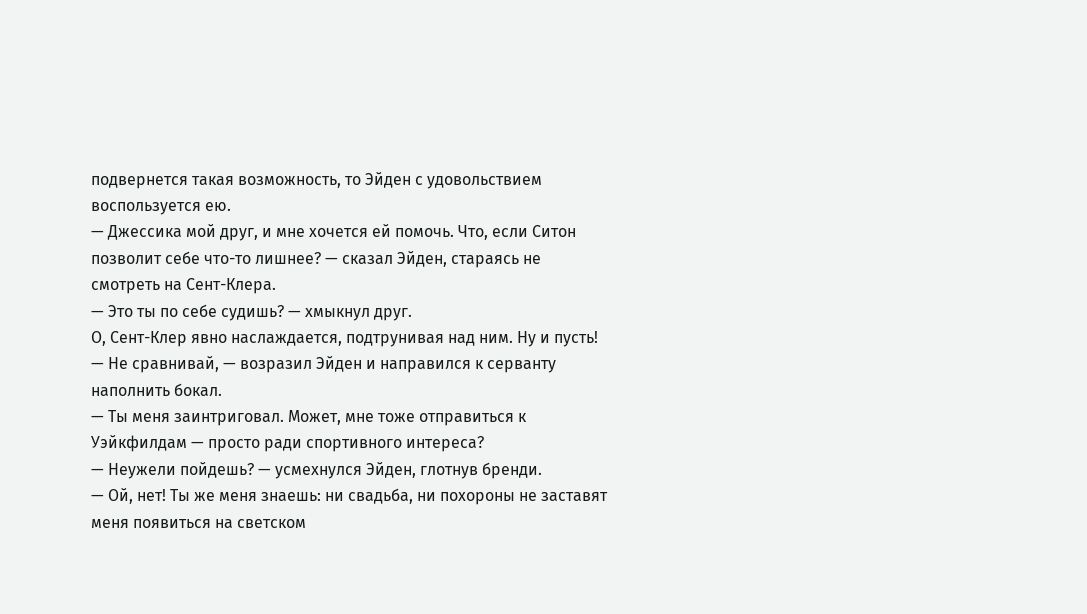подвернется такая возможность, то Эйден с удовольствием воспользуется ею.
— Джессика мой друг, и мне хочется ей помочь. Что, если Ситон позволит себе что-то лишнее? — сказал Эйден, стараясь не смотреть на Сент-Клера.
— Это ты по себе судишь? — хмыкнул друг.
О, Сент-Клер явно наслаждается, подтрунивая над ним. Ну и пусть!
— Не сравнивай, — возразил Эйден и направился к серванту наполнить бокал.
— Ты меня заинтриговал. Может, мне тоже отправиться к Уэйкфилдам — просто ради спортивного интереса?
— Неужели пойдешь? — усмехнулся Эйден, глотнув бренди.
— Ой, нет! Ты же меня знаешь: ни свадьба, ни похороны не заставят меня появиться на светском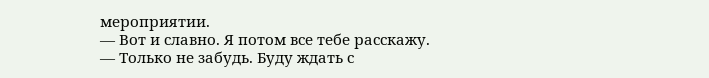мероприятии.
— Вот и славно. Я потом все тебе расскажу.
— Только не забудь. Буду ждать с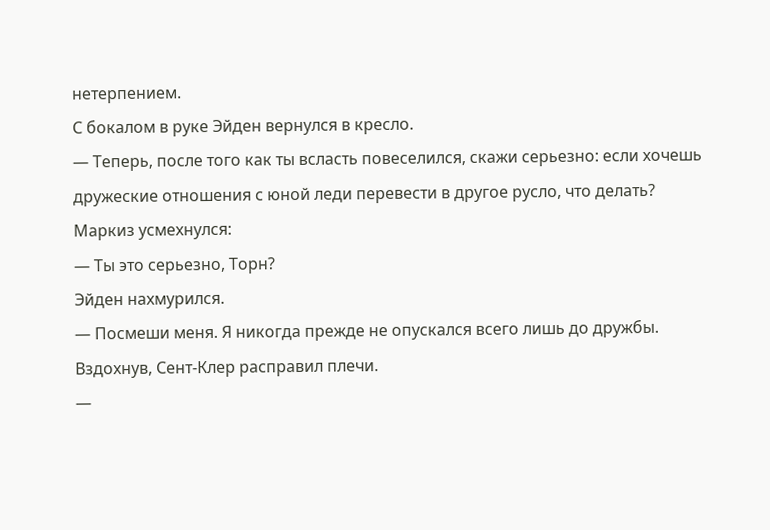нетерпением.
С бокалом в руке Эйден вернулся в кресло.
— Теперь, после того как ты всласть повеселился, скажи серьезно: если хочешь дружеские отношения с юной леди перевести в другое русло, что делать?
Маркиз усмехнулся:
— Ты это серьезно, Торн?
Эйден нахмурился.
— Посмеши меня. Я никогда прежде не опускался всего лишь до дружбы.
Вздохнув, Сент-Клер расправил плечи.
—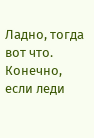Ладно, тогда вот что. Конечно, если леди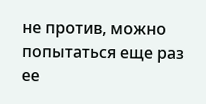не против, можно попытаться еще раз ее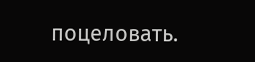поцеловать.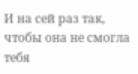И на сей раз так, чтобы она не смогла тебя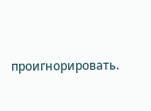проигнорировать.